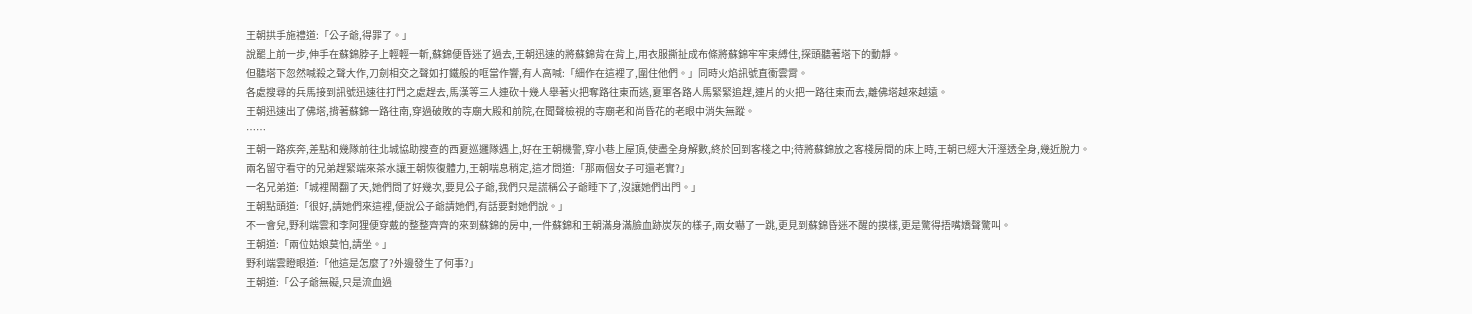王朝拱手施禮道:「公子爺,得罪了。」
說罷上前一步,伸手在蘇錦脖子上輕輕一斬,蘇錦便昏迷了過去,王朝迅速的將蘇錦背在背上,用衣服撕扯成布條將蘇錦牢牢束縛住,探頭聽著塔下的動靜。
但聽塔下忽然喊殺之聲大作,刀劍相交之聲如打鐵般的哐當作響,有人高喊:「細作在這裡了,圍住他們。」同時火焰訊號直衝雲霄。
各處搜尋的兵馬接到訊號迅速往打鬥之處趕去,馬漢等三人連砍十幾人舉著火把奪路往東而逃,夏軍各路人馬緊緊追趕,連片的火把一路往東而去,離佛塔越來越遠。
王朝迅速出了佛塔,揹著蘇錦一路往南,穿過破敗的寺廟大殿和前院,在聞聲檢視的寺廟老和尚昏花的老眼中消失無蹤。
……
王朝一路疾奔,差點和幾隊前往北城協助搜查的西夏巡邏隊遇上,好在王朝機警,穿小巷上屋頂,使盡全身解數,終於回到客棧之中;待將蘇錦放之客棧房間的床上時,王朝已經大汗溼透全身,幾近脫力。
兩名留守看守的兄弟趕緊端來茶水讓王朝恢復體力,王朝喘息稍定,這才問道:「那兩個女子可還老實?」
一名兄弟道:「城裡鬧翻了天,她們問了好幾次,要見公子爺,我們只是謊稱公子爺睡下了,沒讓她們出門。」
王朝點頭道:「很好,請她們來這裡,便說公子爺請她們,有話要對她們說。」
不一會兒,野利端雲和李阿狸便穿戴的整整齊齊的來到蘇錦的房中,一件蘇錦和王朝滿身滿臉血跡炭灰的樣子,兩女嚇了一跳,更見到蘇錦昏迷不醒的摸樣,更是驚得捂嘴嬌聲驚叫。
王朝道:「兩位姑娘莫怕,請坐。」
野利端雲瞪眼道:「他這是怎麼了?外邊發生了何事?」
王朝道:「公子爺無礙,只是流血過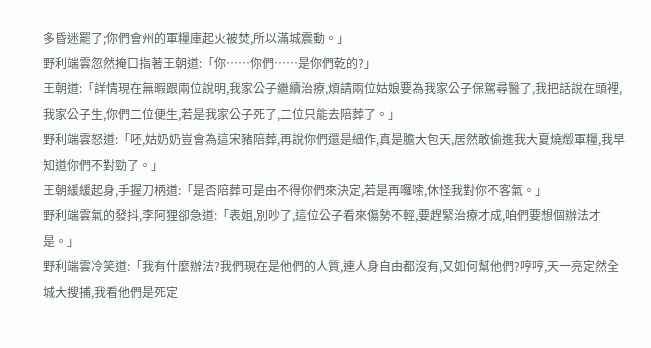多昏迷罷了;你們會州的軍糧庫起火被焚,所以滿城震動。」
野利端雲忽然掩口指著王朝道:「你……你們……是你們乾的?」
王朝道:「詳情現在無暇跟兩位說明,我家公子繼續治療,煩請兩位姑娘要為我家公子保駕尋醫了,我把話說在頭裡,我家公子生,你們二位便生,若是我家公子死了,二位只能去陪葬了。」
野利端雲怒道:「呸,姑奶奶豈會為這宋豬陪葬,再說你們還是細作,真是膽大包天,居然敢偷進我大夏燒燬軍糧,我早知道你們不對勁了。」
王朝緩緩起身,手握刀柄道:「是否陪葬可是由不得你們來決定,若是再囉嗦,休怪我對你不客氣。」
野利端雲氣的發抖,李阿狸卻急道:「表姐,別吵了,這位公子看來傷勢不輕,要趕緊治療才成,咱們要想個辦法才是。」
野利端雲冷笑道:「我有什麼辦法?我們現在是他們的人質,連人身自由都沒有,又如何幫他們?哼哼,天一亮定然全城大搜捕,我看他們是死定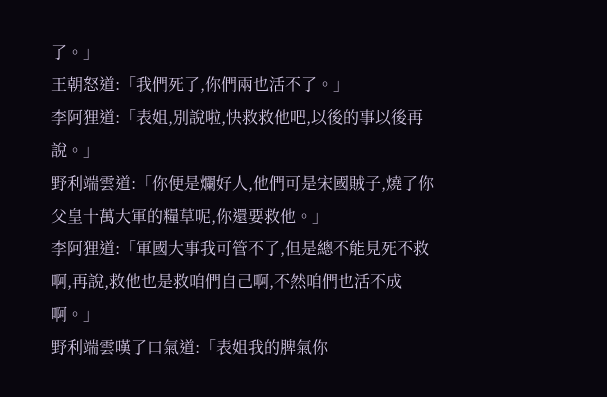了。」
王朝怒道:「我們死了,你們兩也活不了。」
李阿狸道:「表姐,別說啦,快救救他吧,以後的事以後再說。」
野利端雲道:「你便是爛好人,他們可是宋國賊子,燒了你父皇十萬大軍的糧草呢,你還要救他。」
李阿狸道:「軍國大事我可管不了,但是總不能見死不救啊,再說,救他也是救咱們自己啊,不然咱們也活不成啊。」
野利端雲嘆了口氣道:「表姐我的脾氣你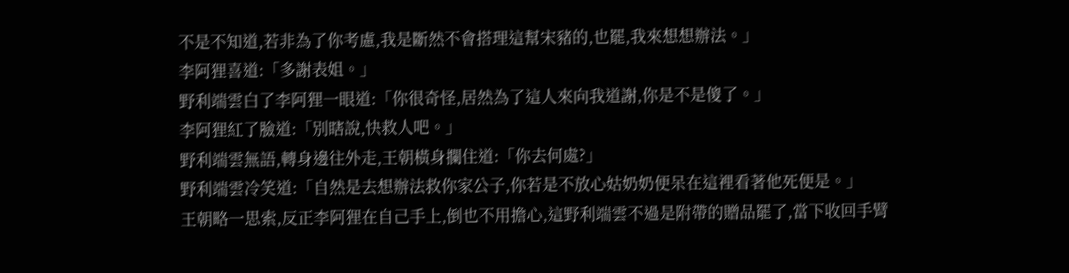不是不知道,若非為了你考慮,我是斷然不會搭理這幫宋豬的,也罷,我來想想辦法。」
李阿狸喜道:「多謝表姐。」
野利端雲白了李阿狸一眼道:「你很奇怪,居然為了這人來向我道謝,你是不是傻了。」
李阿狸紅了臉道:「別瞎說,快救人吧。」
野利端雲無語,轉身邊往外走,王朝橫身攔住道:「你去何處?」
野利端雲冷笑道:「自然是去想辦法救你家公子,你若是不放心姑奶奶便呆在這裡看著他死便是。」
王朝略一思索,反正李阿狸在自己手上,倒也不用擔心,這野利端雲不過是附帶的贈品罷了,當下收回手臂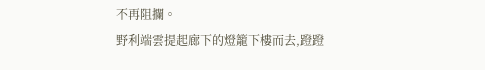不再阻攔。
野利端雲提起廊下的燈籠下樓而去,蹬蹬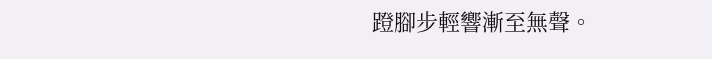蹬腳步輕響漸至無聲。